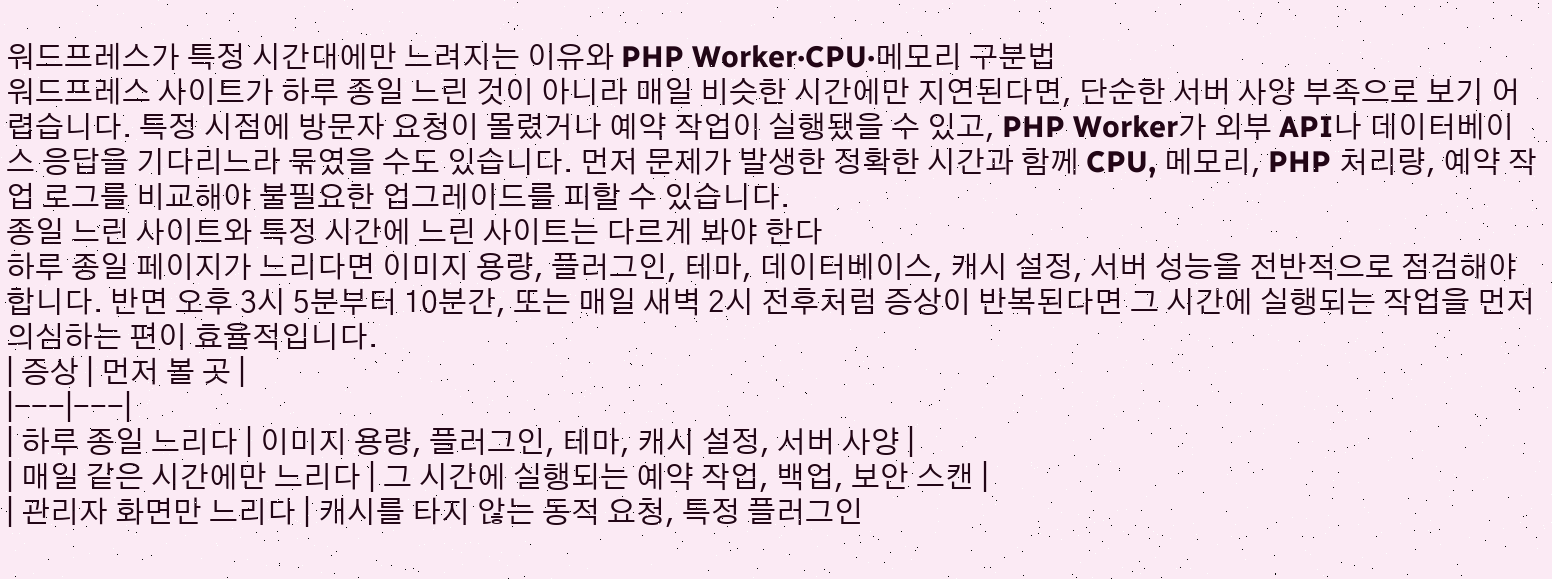워드프레스가 특정 시간대에만 느려지는 이유와 PHP Worker·CPU·메모리 구분법
워드프레스 사이트가 하루 종일 느린 것이 아니라 매일 비슷한 시간에만 지연된다면, 단순한 서버 사양 부족으로 보기 어렵습니다. 특정 시점에 방문자 요청이 몰렸거나 예약 작업이 실행됐을 수 있고, PHP Worker가 외부 API나 데이터베이스 응답을 기다리느라 묶였을 수도 있습니다. 먼저 문제가 발생한 정확한 시간과 함께 CPU, 메모리, PHP 처리량, 예약 작업 로그를 비교해야 불필요한 업그레이드를 피할 수 있습니다.
종일 느린 사이트와 특정 시간에 느린 사이트는 다르게 봐야 한다
하루 종일 페이지가 느리다면 이미지 용량, 플러그인, 테마, 데이터베이스, 캐시 설정, 서버 성능을 전반적으로 점검해야 합니다. 반면 오후 3시 5분부터 10분간, 또는 매일 새벽 2시 전후처럼 증상이 반복된다면 그 시간에 실행되는 작업을 먼저 의심하는 편이 효율적입니다.
| 증상 | 먼저 볼 곳 |
|---|---|
| 하루 종일 느리다 | 이미지 용량, 플러그인, 테마, 캐시 설정, 서버 사양 |
| 매일 같은 시간에만 느리다 | 그 시간에 실행되는 예약 작업, 백업, 보안 스캔 |
| 관리자 화면만 느리다 | 캐시를 타지 않는 동적 요청, 특정 플러그인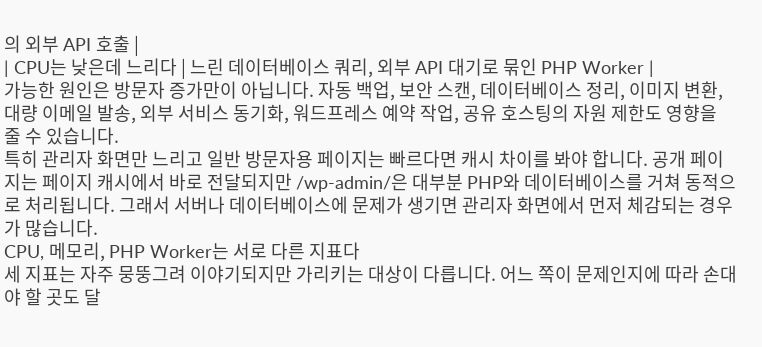의 외부 API 호출 |
| CPU는 낮은데 느리다 | 느린 데이터베이스 쿼리, 외부 API 대기로 묶인 PHP Worker |
가능한 원인은 방문자 증가만이 아닙니다. 자동 백업, 보안 스캔, 데이터베이스 정리, 이미지 변환, 대량 이메일 발송, 외부 서비스 동기화, 워드프레스 예약 작업, 공유 호스팅의 자원 제한도 영향을 줄 수 있습니다.
특히 관리자 화면만 느리고 일반 방문자용 페이지는 빠르다면 캐시 차이를 봐야 합니다. 공개 페이지는 페이지 캐시에서 바로 전달되지만 /wp-admin/은 대부분 PHP와 데이터베이스를 거쳐 동적으로 처리됩니다. 그래서 서버나 데이터베이스에 문제가 생기면 관리자 화면에서 먼저 체감되는 경우가 많습니다.
CPU, 메모리, PHP Worker는 서로 다른 지표다
세 지표는 자주 뭉뚱그려 이야기되지만 가리키는 대상이 다릅니다. 어느 쪽이 문제인지에 따라 손대야 할 곳도 달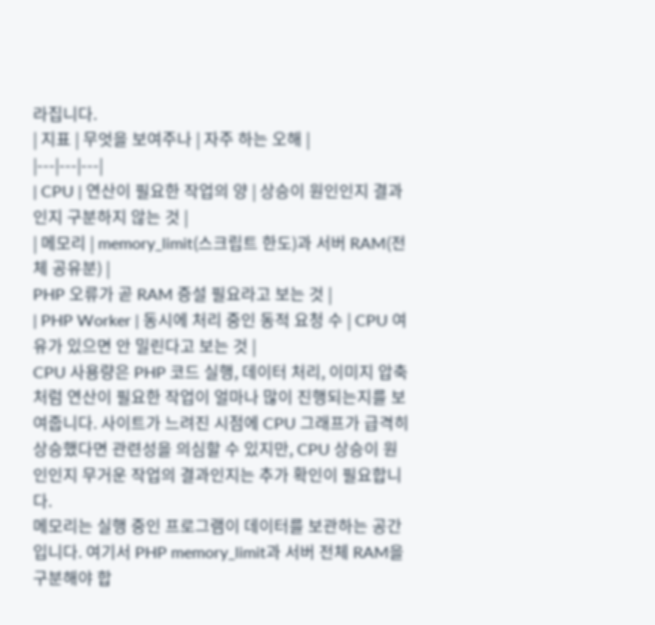라집니다.
| 지표 | 무엇을 보여주나 | 자주 하는 오해 |
|---|---|---|
| CPU | 연산이 필요한 작업의 양 | 상승이 원인인지 결과인지 구분하지 않는 것 |
| 메모리 | memory_limit(스크립트 한도)과 서버 RAM(전체 공유분) |
PHP 오류가 곧 RAM 증설 필요라고 보는 것 |
| PHP Worker | 동시에 처리 중인 동적 요청 수 | CPU 여유가 있으면 안 밀린다고 보는 것 |
CPU 사용량은 PHP 코드 실행, 데이터 처리, 이미지 압축처럼 연산이 필요한 작업이 얼마나 많이 진행되는지를 보여줍니다. 사이트가 느려진 시점에 CPU 그래프가 급격히 상승했다면 관련성을 의심할 수 있지만, CPU 상승이 원인인지 무거운 작업의 결과인지는 추가 확인이 필요합니다.
메모리는 실행 중인 프로그램이 데이터를 보관하는 공간입니다. 여기서 PHP memory_limit과 서버 전체 RAM을 구분해야 합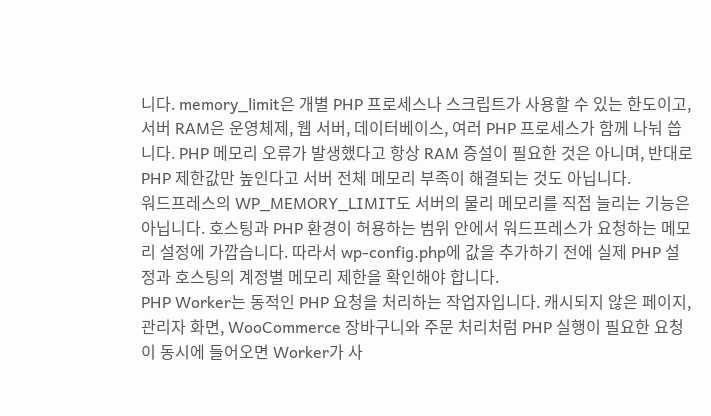니다. memory_limit은 개별 PHP 프로세스나 스크립트가 사용할 수 있는 한도이고, 서버 RAM은 운영체제, 웹 서버, 데이터베이스, 여러 PHP 프로세스가 함께 나눠 씁니다. PHP 메모리 오류가 발생했다고 항상 RAM 증설이 필요한 것은 아니며, 반대로 PHP 제한값만 높인다고 서버 전체 메모리 부족이 해결되는 것도 아닙니다.
워드프레스의 WP_MEMORY_LIMIT도 서버의 물리 메모리를 직접 늘리는 기능은 아닙니다. 호스팅과 PHP 환경이 허용하는 범위 안에서 워드프레스가 요청하는 메모리 설정에 가깝습니다. 따라서 wp-config.php에 값을 추가하기 전에 실제 PHP 설정과 호스팅의 계정별 메모리 제한을 확인해야 합니다.
PHP Worker는 동적인 PHP 요청을 처리하는 작업자입니다. 캐시되지 않은 페이지, 관리자 화면, WooCommerce 장바구니와 주문 처리처럼 PHP 실행이 필요한 요청이 동시에 들어오면 Worker가 사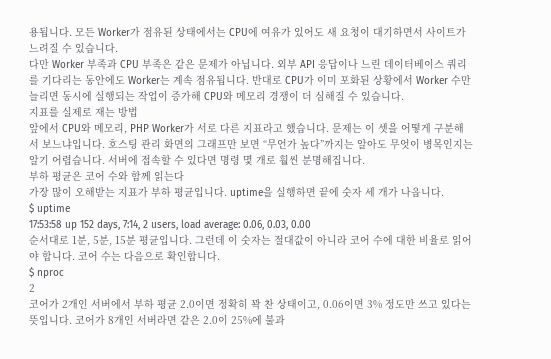용됩니다. 모든 Worker가 점유된 상태에서는 CPU에 여유가 있어도 새 요청이 대기하면서 사이트가 느려질 수 있습니다.
다만 Worker 부족과 CPU 부족은 같은 문제가 아닙니다. 외부 API 응답이나 느린 데이터베이스 쿼리를 기다리는 동안에도 Worker는 계속 점유됩니다. 반대로 CPU가 이미 포화된 상황에서 Worker 수만 늘리면 동시에 실행되는 작업이 증가해 CPU와 메모리 경쟁이 더 심해질 수 있습니다.
지표를 실제로 재는 방법
앞에서 CPU와 메모리, PHP Worker가 서로 다른 지표라고 했습니다. 문제는 이 셋을 어떻게 구분해서 보느냐입니다. 호스팅 관리 화면의 그래프만 보면 “무언가 높다”까지는 알아도 무엇이 병목인지는 알기 어렵습니다. 서버에 접속할 수 있다면 명령 몇 개로 훨씬 분명해집니다.
부하 평균은 코어 수와 함께 읽는다
가장 많이 오해받는 지표가 부하 평균입니다. uptime을 실행하면 끝에 숫자 세 개가 나옵니다.
$ uptime
17:53:58 up 152 days, 7:14, 2 users, load average: 0.06, 0.03, 0.00
순서대로 1분, 5분, 15분 평균입니다. 그런데 이 숫자는 절대값이 아니라 코어 수에 대한 비율로 읽어야 합니다. 코어 수는 다음으로 확인합니다.
$ nproc
2
코어가 2개인 서버에서 부하 평균 2.0이면 정확히 꽉 찬 상태이고, 0.06이면 3% 정도만 쓰고 있다는 뜻입니다. 코어가 8개인 서버라면 같은 2.0이 25%에 불과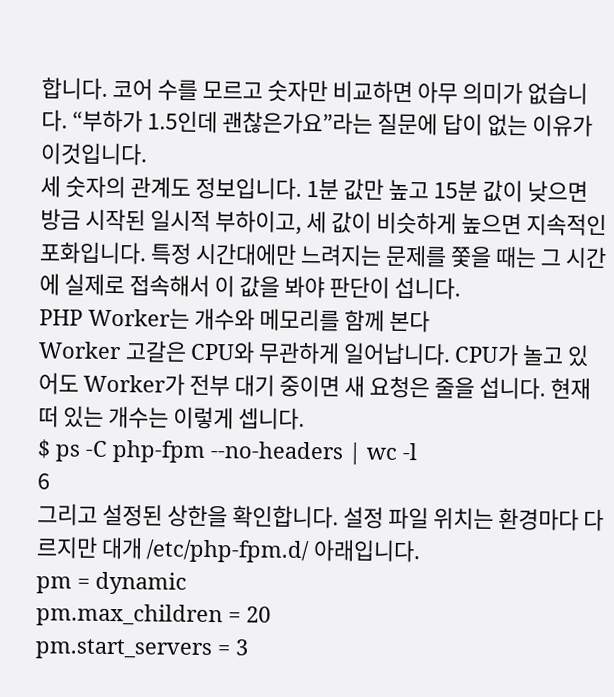합니다. 코어 수를 모르고 숫자만 비교하면 아무 의미가 없습니다. “부하가 1.5인데 괜찮은가요”라는 질문에 답이 없는 이유가 이것입니다.
세 숫자의 관계도 정보입니다. 1분 값만 높고 15분 값이 낮으면 방금 시작된 일시적 부하이고, 세 값이 비슷하게 높으면 지속적인 포화입니다. 특정 시간대에만 느려지는 문제를 쫓을 때는 그 시간에 실제로 접속해서 이 값을 봐야 판단이 섭니다.
PHP Worker는 개수와 메모리를 함께 본다
Worker 고갈은 CPU와 무관하게 일어납니다. CPU가 놀고 있어도 Worker가 전부 대기 중이면 새 요청은 줄을 섭니다. 현재 떠 있는 개수는 이렇게 셉니다.
$ ps -C php-fpm --no-headers | wc -l
6
그리고 설정된 상한을 확인합니다. 설정 파일 위치는 환경마다 다르지만 대개 /etc/php-fpm.d/ 아래입니다.
pm = dynamic
pm.max_children = 20
pm.start_servers = 3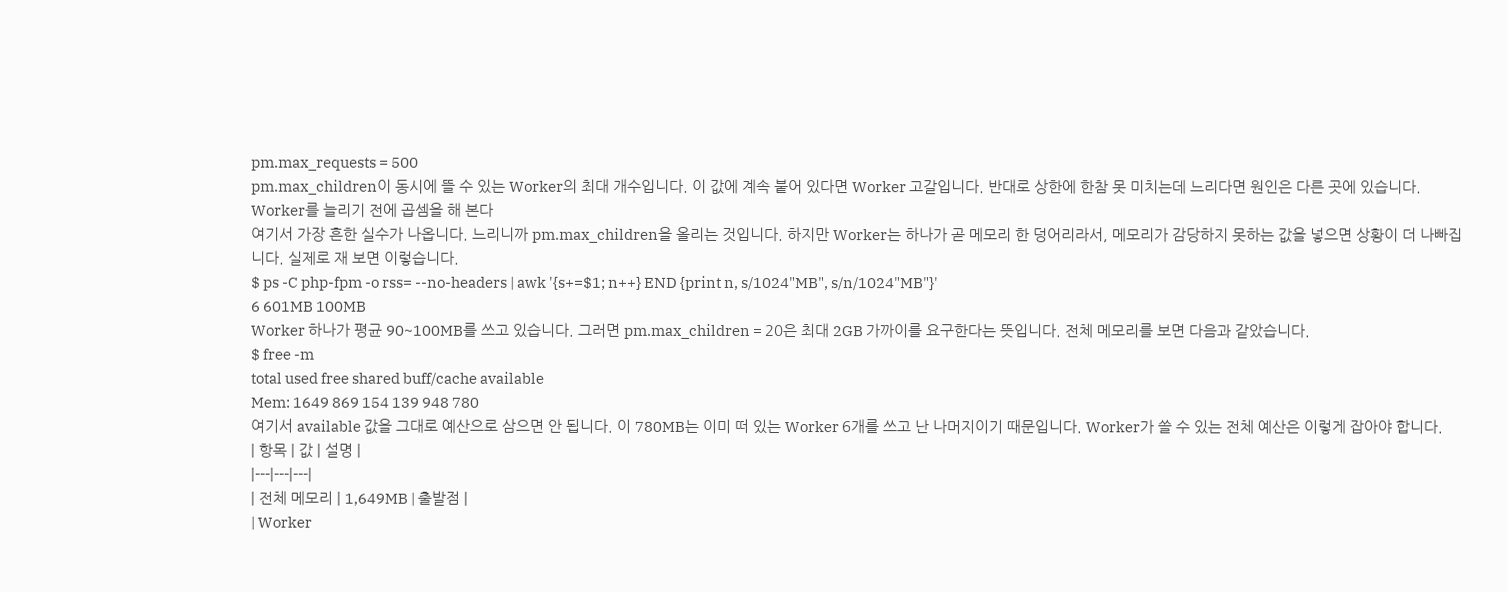pm.max_requests = 500
pm.max_children이 동시에 뜰 수 있는 Worker의 최대 개수입니다. 이 값에 계속 붙어 있다면 Worker 고갈입니다. 반대로 상한에 한참 못 미치는데 느리다면 원인은 다른 곳에 있습니다.
Worker를 늘리기 전에 곱셈을 해 본다
여기서 가장 흔한 실수가 나옵니다. 느리니까 pm.max_children을 올리는 것입니다. 하지만 Worker는 하나가 곧 메모리 한 덩어리라서, 메모리가 감당하지 못하는 값을 넣으면 상황이 더 나빠집니다. 실제로 재 보면 이렇습니다.
$ ps -C php-fpm -o rss= --no-headers | awk '{s+=$1; n++} END {print n, s/1024"MB", s/n/1024"MB"}'
6 601MB 100MB
Worker 하나가 평균 90~100MB를 쓰고 있습니다. 그러면 pm.max_children = 20은 최대 2GB 가까이를 요구한다는 뜻입니다. 전체 메모리를 보면 다음과 같았습니다.
$ free -m
total used free shared buff/cache available
Mem: 1649 869 154 139 948 780
여기서 available 값을 그대로 예산으로 삼으면 안 됩니다. 이 780MB는 이미 떠 있는 Worker 6개를 쓰고 난 나머지이기 때문입니다. Worker가 쓸 수 있는 전체 예산은 이렇게 잡아야 합니다.
| 항목 | 값 | 설명 |
|---|---|---|
| 전체 메모리 | 1,649MB | 출발점 |
| Worker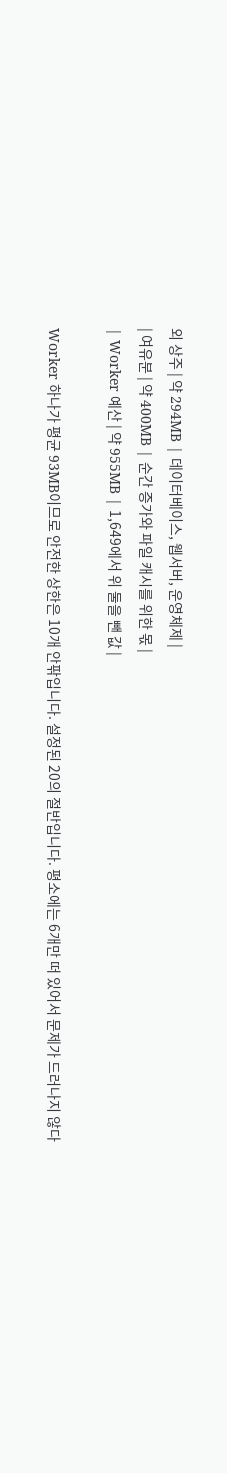외 상주 | 약 294MB | 데이터베이스, 웹서버, 운영체제 |
| 여유분 | 약 400MB | 순간 증가와 파일 캐시를 위한 몫 |
| Worker 예산 | 약 955MB | 1,649에서 위 둘을 뺀 값 |

Worker 하나가 평균 93MB이므로 안전한 상한은 10개 안팎입니다. 설정된 20의 절반입니다. 평소에는 6개만 떠 있어서 문제가 드러나지 않다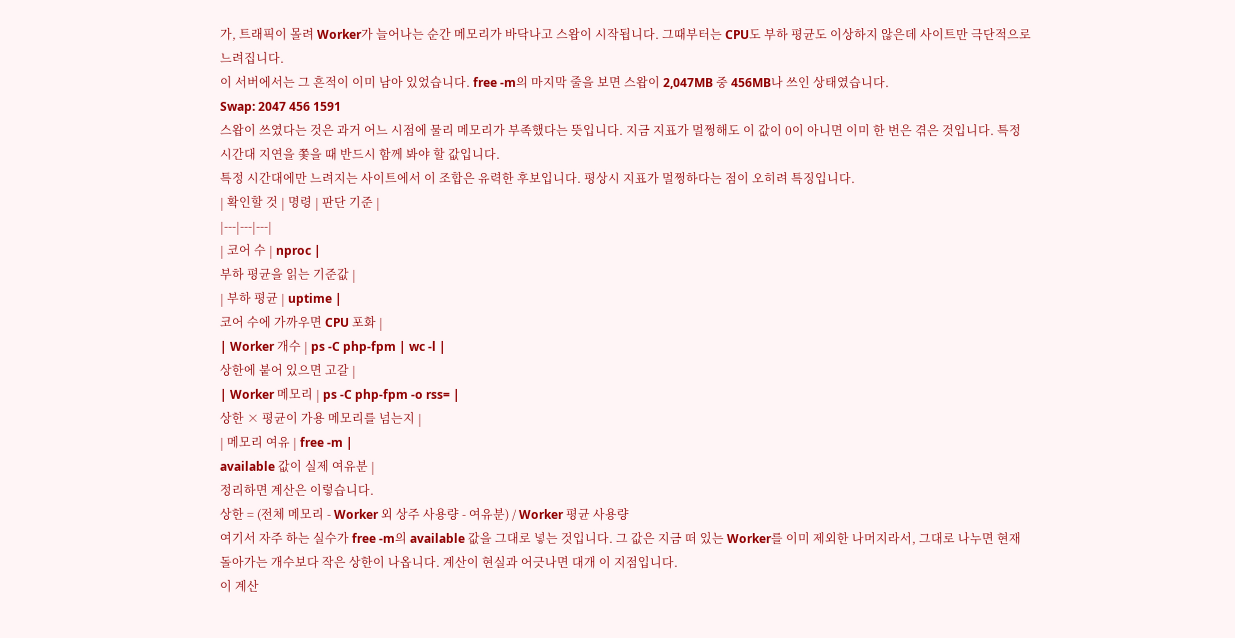가, 트래픽이 몰려 Worker가 늘어나는 순간 메모리가 바닥나고 스왑이 시작됩니다. 그때부터는 CPU도 부하 평균도 이상하지 않은데 사이트만 극단적으로 느려집니다.
이 서버에서는 그 흔적이 이미 남아 있었습니다. free -m의 마지막 줄을 보면 스왑이 2,047MB 중 456MB나 쓰인 상태였습니다.
Swap: 2047 456 1591
스왑이 쓰였다는 것은 과거 어느 시점에 물리 메모리가 부족했다는 뜻입니다. 지금 지표가 멀쩡해도 이 값이 0이 아니면 이미 한 번은 겪은 것입니다. 특정 시간대 지연을 쫓을 때 반드시 함께 봐야 할 값입니다.
특정 시간대에만 느려지는 사이트에서 이 조합은 유력한 후보입니다. 평상시 지표가 멀쩡하다는 점이 오히려 특징입니다.
| 확인할 것 | 명령 | 판단 기준 |
|---|---|---|
| 코어 수 | nproc |
부하 평균을 읽는 기준값 |
| 부하 평균 | uptime |
코어 수에 가까우면 CPU 포화 |
| Worker 개수 | ps -C php-fpm | wc -l |
상한에 붙어 있으면 고갈 |
| Worker 메모리 | ps -C php-fpm -o rss= |
상한 × 평균이 가용 메모리를 넘는지 |
| 메모리 여유 | free -m |
available 값이 실제 여유분 |
정리하면 계산은 이렇습니다.
상한 = (전체 메모리 - Worker 외 상주 사용량 - 여유분) / Worker 평균 사용량
여기서 자주 하는 실수가 free -m의 available 값을 그대로 넣는 것입니다. 그 값은 지금 떠 있는 Worker를 이미 제외한 나머지라서, 그대로 나누면 현재 돌아가는 개수보다 작은 상한이 나옵니다. 계산이 현실과 어긋나면 대개 이 지점입니다.
이 계산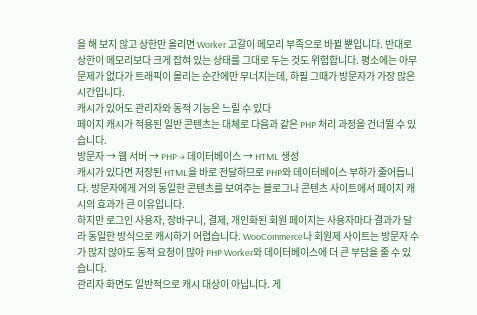을 해 보지 않고 상한만 올리면 Worker 고갈이 메모리 부족으로 바뀔 뿐입니다. 반대로 상한이 메모리보다 크게 잡혀 있는 상태를 그대로 두는 것도 위험합니다. 평소에는 아무 문제가 없다가 트래픽이 몰리는 순간에만 무너지는데, 하필 그때가 방문자가 가장 많은 시간입니다.
캐시가 있어도 관리자와 동적 기능은 느릴 수 있다
페이지 캐시가 적용된 일반 콘텐츠는 대체로 다음과 같은 PHP 처리 과정을 건너뛸 수 있습니다.
방문자 → 웹 서버 → PHP → 데이터베이스 → HTML 생성
캐시가 있다면 저장된 HTML을 바로 전달하므로 PHP와 데이터베이스 부하가 줄어듭니다. 방문자에게 거의 동일한 콘텐츠를 보여주는 블로그나 콘텐츠 사이트에서 페이지 캐시의 효과가 큰 이유입니다.
하지만 로그인 사용자, 장바구니, 결제, 개인화된 회원 페이지는 사용자마다 결과가 달라 동일한 방식으로 캐시하기 어렵습니다. WooCommerce나 회원제 사이트는 방문자 수가 많지 않아도 동적 요청이 많아 PHP Worker와 데이터베이스에 더 큰 부담을 줄 수 있습니다.
관리자 화면도 일반적으로 캐시 대상이 아닙니다. 게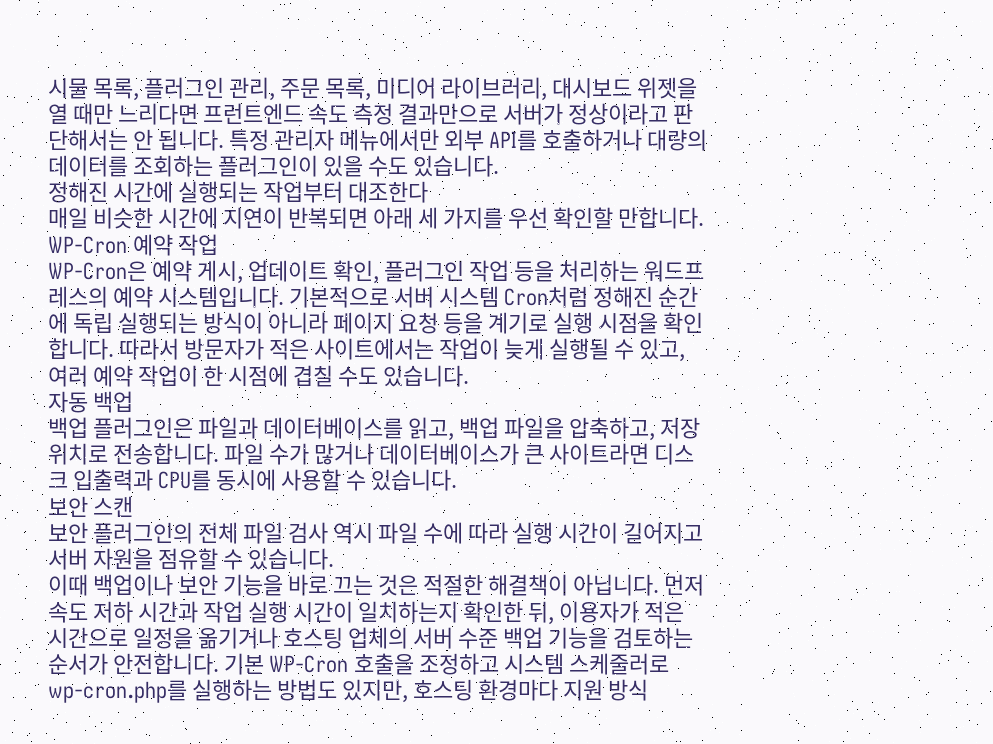시물 목록, 플러그인 관리, 주문 목록, 미디어 라이브러리, 대시보드 위젯을 열 때만 느리다면 프런트엔드 속도 측정 결과만으로 서버가 정상이라고 판단해서는 안 됩니다. 특정 관리자 메뉴에서만 외부 API를 호출하거나 대량의 데이터를 조회하는 플러그인이 있을 수도 있습니다.
정해진 시간에 실행되는 작업부터 대조한다
매일 비슷한 시간에 지연이 반복되면 아래 세 가지를 우선 확인할 만합니다.
WP-Cron 예약 작업
WP-Cron은 예약 게시, 업데이트 확인, 플러그인 작업 등을 처리하는 워드프레스의 예약 시스템입니다. 기본적으로 서버 시스템 Cron처럼 정해진 순간에 독립 실행되는 방식이 아니라 페이지 요청 등을 계기로 실행 시점을 확인합니다. 따라서 방문자가 적은 사이트에서는 작업이 늦게 실행될 수 있고, 여러 예약 작업이 한 시점에 겹칠 수도 있습니다.
자동 백업
백업 플러그인은 파일과 데이터베이스를 읽고, 백업 파일을 압축하고, 저장 위치로 전송합니다. 파일 수가 많거나 데이터베이스가 큰 사이트라면 디스크 입출력과 CPU를 동시에 사용할 수 있습니다.
보안 스캔
보안 플러그인의 전체 파일 검사 역시 파일 수에 따라 실행 시간이 길어지고 서버 자원을 점유할 수 있습니다.
이때 백업이나 보안 기능을 바로 끄는 것은 적절한 해결책이 아닙니다. 먼저 속도 저하 시간과 작업 실행 시간이 일치하는지 확인한 뒤, 이용자가 적은 시간으로 일정을 옮기거나 호스팅 업체의 서버 수준 백업 기능을 검토하는 순서가 안전합니다. 기본 WP-Cron 호출을 조정하고 시스템 스케줄러로 wp-cron.php를 실행하는 방법도 있지만, 호스팅 환경마다 지원 방식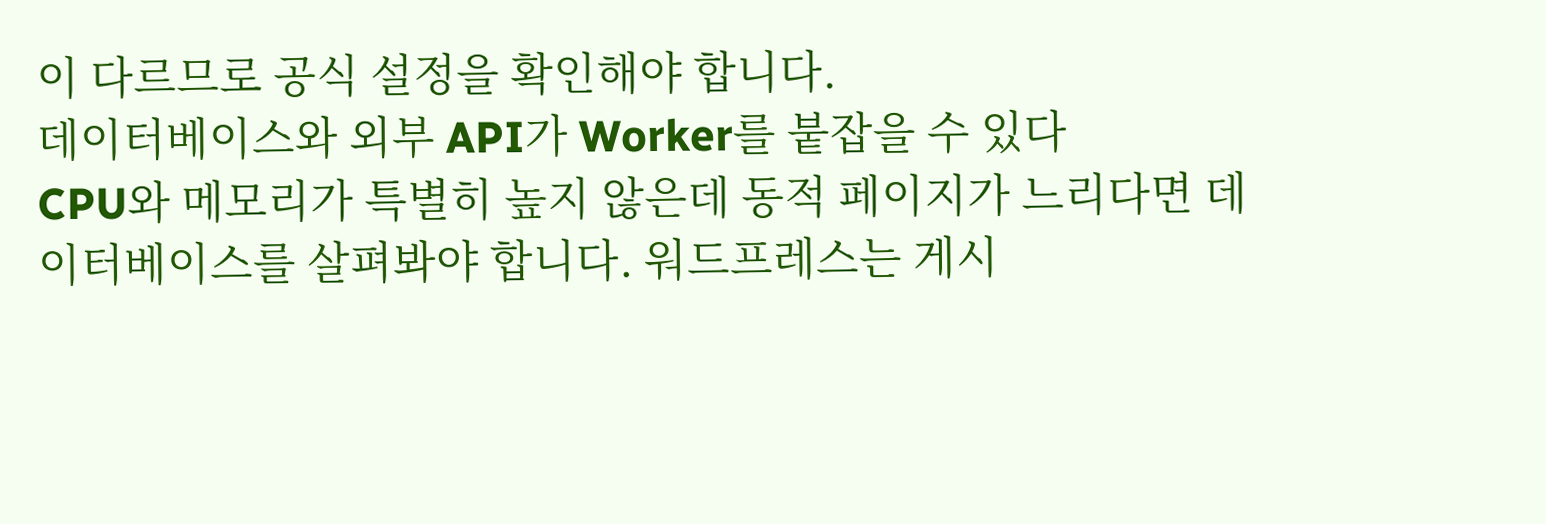이 다르므로 공식 설정을 확인해야 합니다.
데이터베이스와 외부 API가 Worker를 붙잡을 수 있다
CPU와 메모리가 특별히 높지 않은데 동적 페이지가 느리다면 데이터베이스를 살펴봐야 합니다. 워드프레스는 게시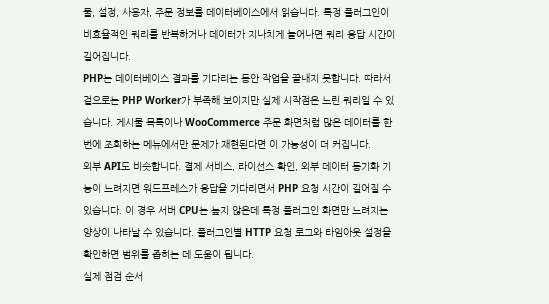물, 설정, 사용자, 주문 정보를 데이터베이스에서 읽습니다. 특정 플러그인이 비효율적인 쿼리를 반복하거나 데이터가 지나치게 늘어나면 쿼리 응답 시간이 길어집니다.
PHP는 데이터베이스 결과를 기다리는 동안 작업을 끝내지 못합니다. 따라서 겉으로는 PHP Worker가 부족해 보이지만 실제 시작점은 느린 쿼리일 수 있습니다. 게시물 목록이나 WooCommerce 주문 화면처럼 많은 데이터를 한 번에 조회하는 메뉴에서만 문제가 재현된다면 이 가능성이 더 커집니다.
외부 API도 비슷합니다. 결제 서비스, 라이선스 확인, 외부 데이터 동기화 기능이 느려지면 워드프레스가 응답을 기다리면서 PHP 요청 시간이 길어질 수 있습니다. 이 경우 서버 CPU는 높지 않은데 특정 플러그인 화면만 느려지는 양상이 나타날 수 있습니다. 플러그인별 HTTP 요청 로그와 타임아웃 설정을 확인하면 범위를 좁히는 데 도움이 됩니다.
실제 점검 순서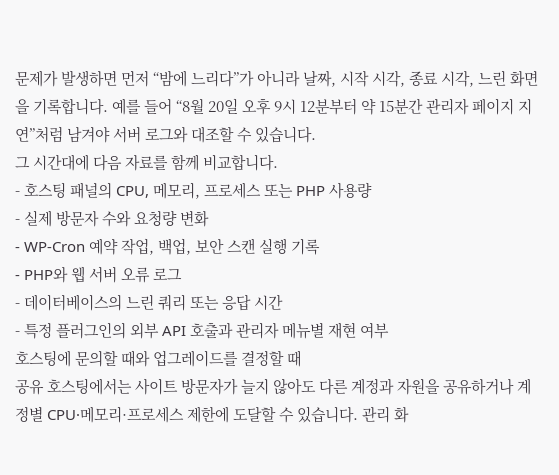문제가 발생하면 먼저 “밤에 느리다”가 아니라 날짜, 시작 시각, 종료 시각, 느린 화면을 기록합니다. 예를 들어 “8월 20일 오후 9시 12분부터 약 15분간 관리자 페이지 지연”처럼 남겨야 서버 로그와 대조할 수 있습니다.
그 시간대에 다음 자료를 함께 비교합니다.
- 호스팅 패널의 CPU, 메모리, 프로세스 또는 PHP 사용량
- 실제 방문자 수와 요청량 변화
- WP-Cron 예약 작업, 백업, 보안 스캔 실행 기록
- PHP와 웹 서버 오류 로그
- 데이터베이스의 느린 쿼리 또는 응답 시간
- 특정 플러그인의 외부 API 호출과 관리자 메뉴별 재현 여부
호스팅에 문의할 때와 업그레이드를 결정할 때
공유 호스팅에서는 사이트 방문자가 늘지 않아도 다른 계정과 자원을 공유하거나 계정별 CPU·메모리·프로세스 제한에 도달할 수 있습니다. 관리 화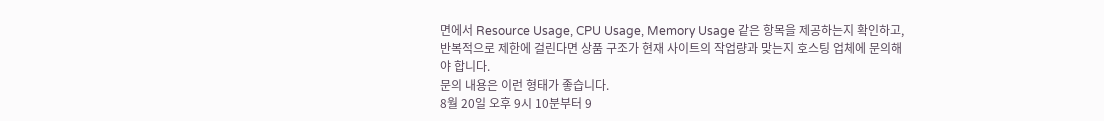면에서 Resource Usage, CPU Usage, Memory Usage 같은 항목을 제공하는지 확인하고, 반복적으로 제한에 걸린다면 상품 구조가 현재 사이트의 작업량과 맞는지 호스팅 업체에 문의해야 합니다.
문의 내용은 이런 형태가 좋습니다.
8월 20일 오후 9시 10분부터 9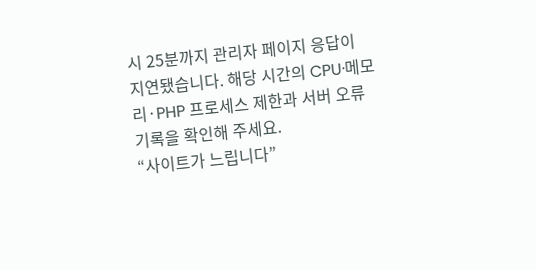시 25분까지 관리자 페이지 응답이 지연됐습니다. 해당 시간의 CPU·메모리·PHP 프로세스 제한과 서버 오류 기록을 확인해 주세요.
“사이트가 느립니다”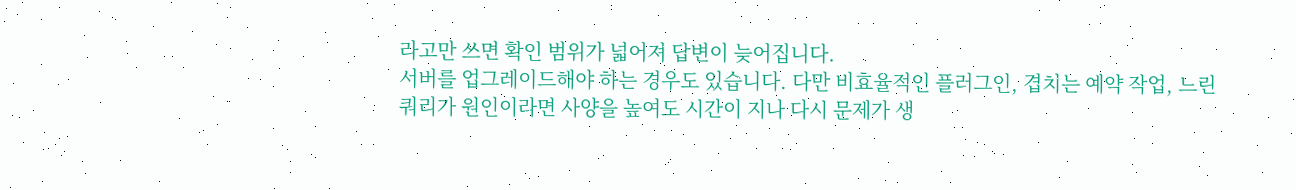라고만 쓰면 확인 범위가 넓어져 답변이 늦어집니다.
서버를 업그레이드해야 하는 경우도 있습니다. 다만 비효율적인 플러그인, 겹치는 예약 작업, 느린 쿼리가 원인이라면 사양을 높여도 시간이 지나 다시 문제가 생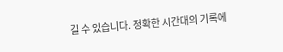길 수 있습니다. 정확한 시간대의 기록에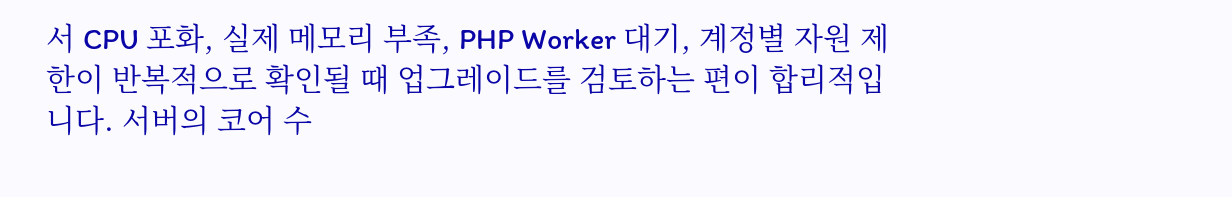서 CPU 포화, 실제 메모리 부족, PHP Worker 대기, 계정별 자원 제한이 반복적으로 확인될 때 업그레이드를 검토하는 편이 합리적입니다. 서버의 코어 수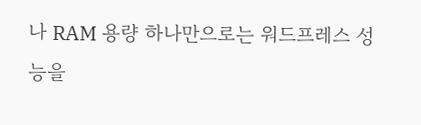나 RAM 용량 하나만으로는 워드프레스 성능을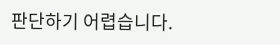판단하기 어렵습니다.